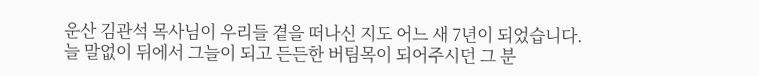운산 김관석 목사님이 우리들 곁을 떠나신 지도 어느 새 7년이 되었습니다.
늘 말없이 뒤에서 그늘이 되고 든든한 버팀목이 되어주시던 그 분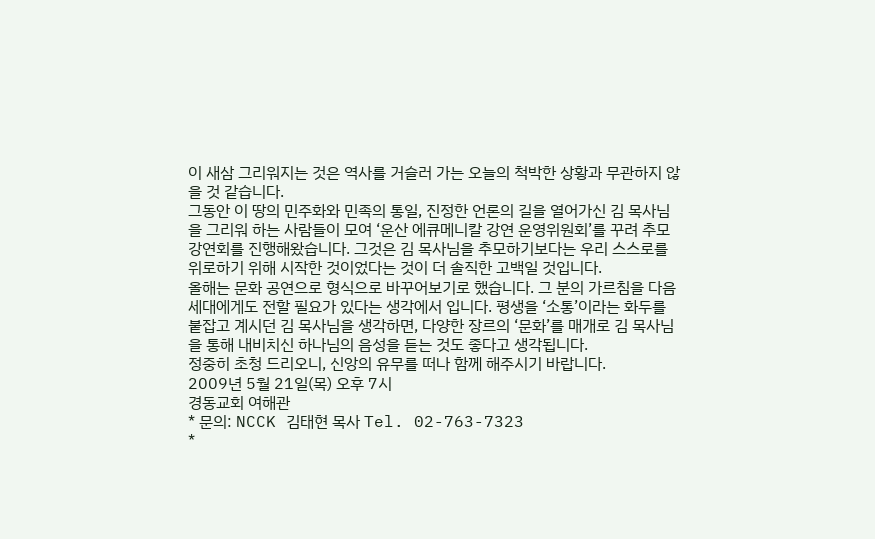이 새삼 그리워지는 것은 역사를 거슬러 가는 오늘의 척박한 상황과 무관하지 않을 것 같습니다.
그동안 이 땅의 민주화와 민족의 통일, 진정한 언론의 길을 열어가신 김 목사님을 그리워 하는 사람들이 모여 ‘운산 에큐메니칼 강연 운영위원회’를 꾸려 추모강연회를 진행해왔습니다. 그것은 김 목사님을 추모하기보다는 우리 스스로를 위로하기 위해 시작한 것이었다는 것이 더 솔직한 고백일 것입니다.
올해는 문화 공연으로 형식으로 바꾸어보기로 했습니다. 그 분의 가르침을 다음 세대에게도 전할 필요가 있다는 생각에서 입니다. 평생을 ‘소통’이라는 화두를 붙잡고 계시던 김 목사님을 생각하면, 다양한 장르의 ‘문화’를 매개로 김 목사님을 통해 내비치신 하나님의 음성을 듣는 것도 좋다고 생각됩니다.
정중히 초청 드리오니, 신앙의 유무를 떠나 함께 해주시기 바랍니다.
2009년 5월 21일(목) 오후 7시
경동교회 여해관
* 문의: NCCK 김태현 목사 Tel. 02-763-7323
*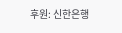후원: 신한은행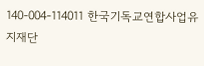140-004-114011 한국기독교연합사업유지재단